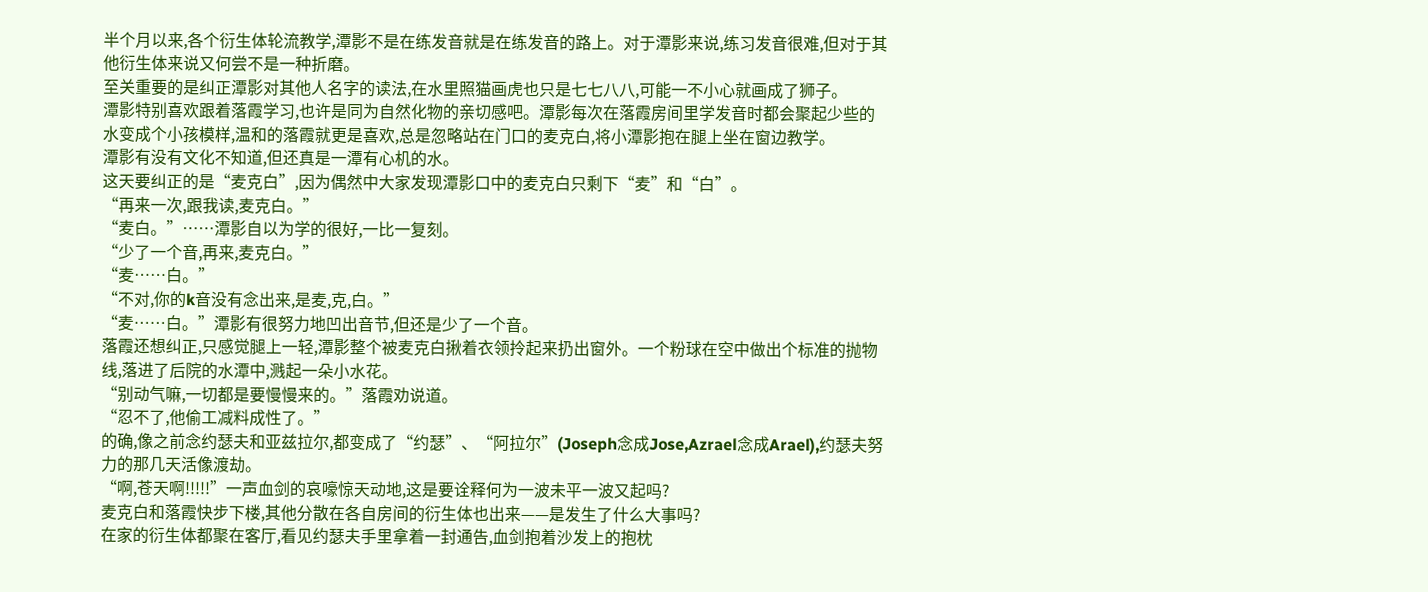半个月以来,各个衍生体轮流教学,潭影不是在练发音就是在练发音的路上。对于潭影来说,练习发音很难,但对于其他衍生体来说又何尝不是一种折磨。
至关重要的是纠正潭影对其他人名字的读法,在水里照猫画虎也只是七七八八,可能一不小心就画成了狮子。
潭影特别喜欢跟着落霞学习,也许是同为自然化物的亲切感吧。潭影每次在落霞房间里学发音时都会聚起少些的水变成个小孩模样,温和的落霞就更是喜欢,总是忽略站在门口的麦克白,将小潭影抱在腿上坐在窗边教学。
潭影有没有文化不知道,但还真是一潭有心机的水。
这天要纠正的是“麦克白”,因为偶然中大家发现潭影口中的麦克白只剩下“麦”和“白”。
“再来一次,跟我读,麦克白。”
“麦白。”……潭影自以为学的很好,一比一复刻。
“少了一个音,再来,麦克白。”
“麦……白。”
“不对,你的k音没有念出来,是麦,克,白。”
“麦……白。”潭影有很努力地凹出音节,但还是少了一个音。
落霞还想纠正,只感觉腿上一轻,潭影整个被麦克白揪着衣领拎起来扔出窗外。一个粉球在空中做出个标准的抛物线,落进了后院的水潭中,溅起一朵小水花。
“别动气嘛,一切都是要慢慢来的。”落霞劝说道。
“忍不了,他偷工减料成性了。”
的确,像之前念约瑟夫和亚兹拉尔,都变成了“约瑟”、“阿拉尔”(Joseph念成Jose,Azrael念成Arael),约瑟夫努力的那几天活像渡劫。
“啊,苍天啊!!!!!”一声血剑的哀嚎惊天动地,这是要诠释何为一波未平一波又起吗?
麦克白和落霞快步下楼,其他分散在各自房间的衍生体也出来——是发生了什么大事吗?
在家的衍生体都聚在客厅,看见约瑟夫手里拿着一封通告,血剑抱着沙发上的抱枕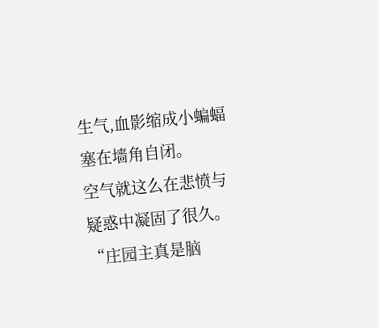生气,血影缩成小蝙蝠塞在墙角自闭。
空气就这么在悲愤与疑惑中凝固了很久。
“庄园主真是脑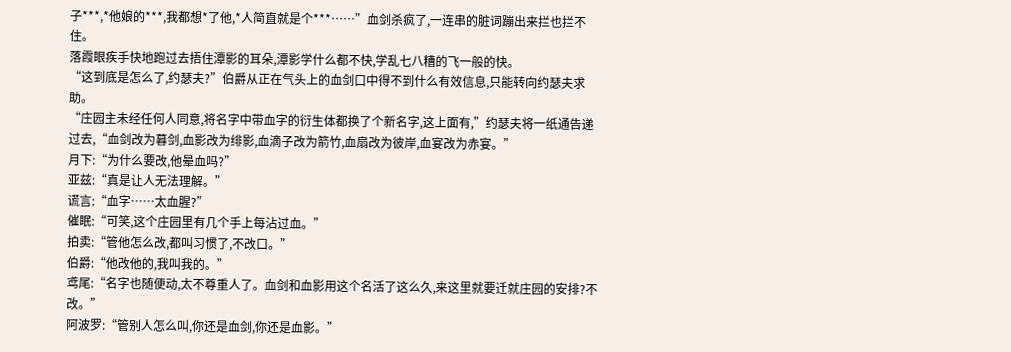子***,*他娘的***,我都想*了他,*人简直就是个***……”血剑杀疯了,一连串的脏词蹦出来拦也拦不住。
落霞眼疾手快地跑过去捂住潭影的耳朵,潭影学什么都不快,学乱七八糟的飞一般的快。
“这到底是怎么了,约瑟夫?”伯爵从正在气头上的血剑口中得不到什么有效信息,只能转向约瑟夫求助。
“庄园主未经任何人同意,将名字中带血字的衍生体都换了个新名字,这上面有,”约瑟夫将一纸通告递过去,“血剑改为暮剑,血影改为绯影,血滴子改为箭竹,血扇改为彼岸,血宴改为赤宴。”
月下:“为什么要改,他晕血吗?”
亚兹:“真是让人无法理解。”
谎言:“血字……太血腥?”
催眠:“可笑,这个庄园里有几个手上每沾过血。”
拍卖:“管他怎么改,都叫习惯了,不改口。”
伯爵:“他改他的,我叫我的。”
鸢尾:“名字也随便动,太不尊重人了。血剑和血影用这个名活了这么久,来这里就要迁就庄园的安排?不改。”
阿波罗:“管别人怎么叫,你还是血剑,你还是血影。”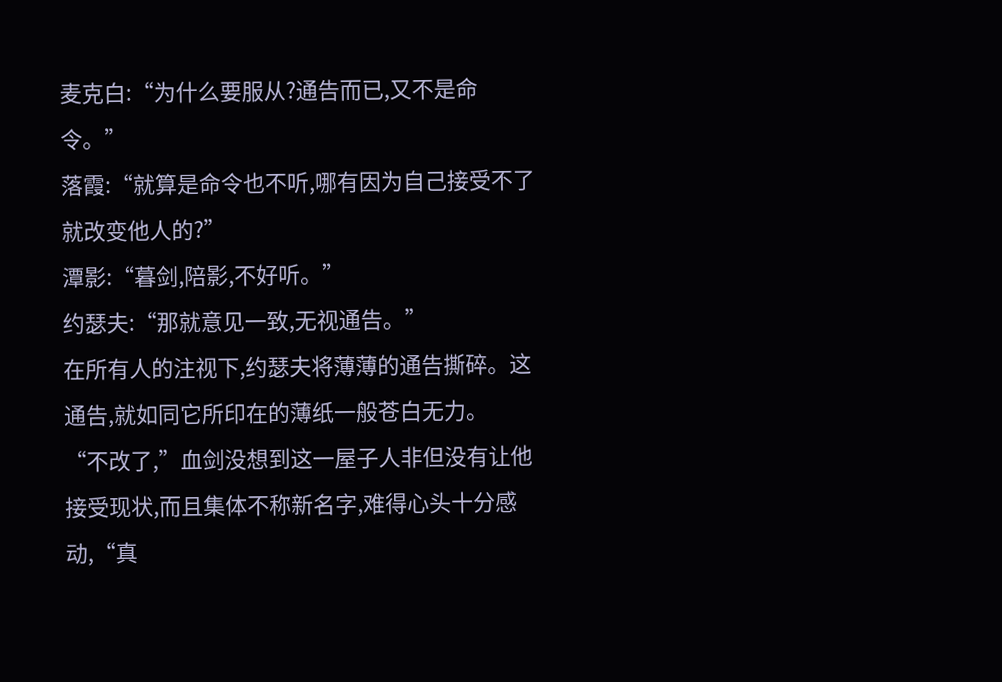麦克白:“为什么要服从?通告而已,又不是命令。”
落霞:“就算是命令也不听,哪有因为自己接受不了就改变他人的?”
潭影:“暮剑,陪影,不好听。”
约瑟夫:“那就意见一致,无视通告。”
在所有人的注视下,约瑟夫将薄薄的通告撕碎。这通告,就如同它所印在的薄纸一般苍白无力。
“不改了,”血剑没想到这一屋子人非但没有让他接受现状,而且集体不称新名字,难得心头十分感动,“真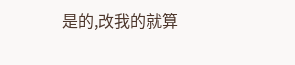是的,改我的就算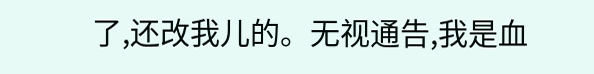了,还改我儿的。无视通告,我是血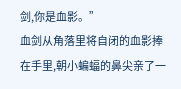剑,你是血影。”
血剑从角落里将自闭的血影捧在手里,朝小蝙蝠的鼻尖亲了一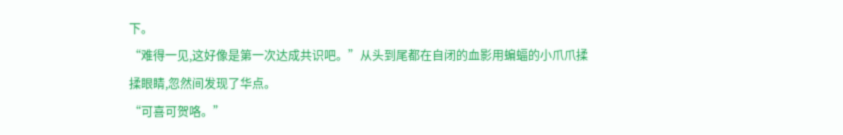下。
“难得一见,这好像是第一次达成共识吧。”从头到尾都在自闭的血影用蝙蝠的小爪爪揉揉眼睛,忽然间发现了华点。
“可喜可贺咯。”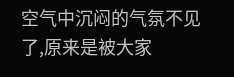空气中沉闷的气氛不见了,原来是被大家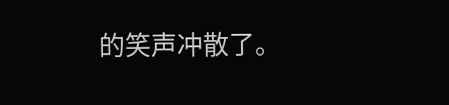的笑声冲散了。